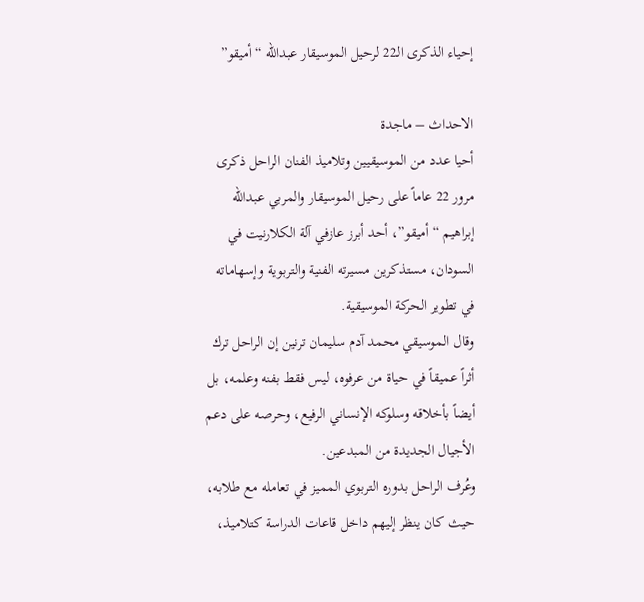إحياء الذكرى الـ22 لرحيل الموسيقار عبدالله “أميقو”

الاحداث – ماجدة
أحيا عدد من الموسيقيين وتلاميذ الفنان الراحل ذكرى مرور 22 عاماً على رحيل الموسيقار والمربي عبدالله إبراهيم “أميقو”، أحد أبرز عازفي آلة الكلارنيت في السودان، مستذكرين مسيرته الفنية والتربوية وإسهاماته في تطوير الحركة الموسيقية.
وقال الموسيقي محمد آدم سليمان ترنين إن الراحل ترك أثراً عميقاً في حياة من عرفوه، ليس فقط بفنه وعلمه، بل أيضاً بأخلاقه وسلوكه الإنساني الرفيع، وحرصه على دعم الأجيال الجديدة من المبدعين.
وعُرف الراحل بدوره التربوي المميز في تعامله مع طلابه، حيث كان ينظر إليهم داخل قاعات الدراسة كتلاميذ،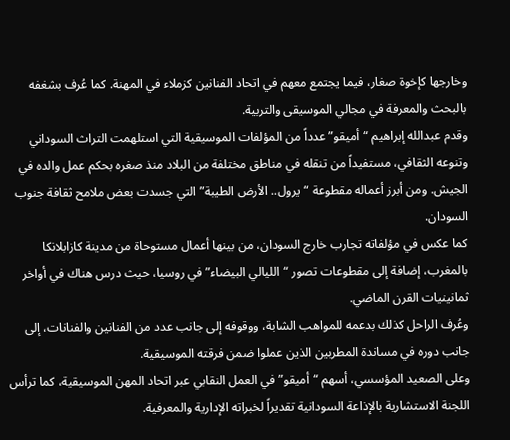وخارجها كإخوة صغار، فيما يجتمع معهم في اتحاد الفنانين كزملاء في المهنة. كما عُرف بشغفه بالبحث والمعرفة في مجالي الموسيقى والتربية.
وقدم عبدالله إبراهيم “أميقو” عدداً من المؤلفات الموسيقية التي استلهمت التراث السوداني وتنوعه الثقافي، مستفيداً من تنقله في مناطق مختلفة من البلاد منذ صغره بحكم عمل والده في الجيش. ومن أبرز أعماله مقطوعة “يرول.. الأرض الطيبة” التي جسدت بعض ملامح ثقافة جنوب السودان.
كما عكس في مؤلفاته تجارب خارج السودان، من بينها أعمال مستوحاة من مدينة كازابلانكا بالمغرب، إضافة إلى مقطوعات تصور “الليالي البيضاء” في روسيا، حيث درس هناك في أواخر ثمانينيات القرن الماضي.
وعُرف الراحل كذلك بدعمه للمواهب الشابة، ووقوفه إلى جانب عدد من الفنانين والفنانات، إلى جانب دوره في مساندة المطربين الذين عملوا ضمن فرقته الموسيقية.
وعلى الصعيد المؤسسي، أسهم “أميقو” في العمل النقابي عبر اتحاد المهن الموسيقية، كما ترأس اللجنة الاستشارية بالإذاعة السودانية تقديراً لخبراته الإدارية والمعرفية.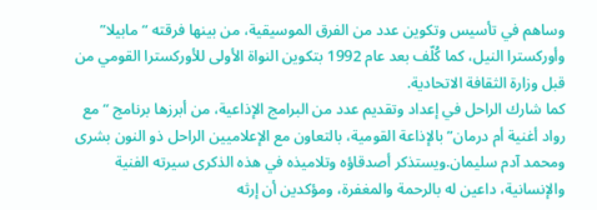وساهم في تأسيس وتكوين عدد من الفرق الموسيقية، من بينها فرقته “مابيلا” وأوركسترا النيل، كما كُلّف بعد عام 1992 بتكوين النواة الأولى للأوركسترا القومي من قبل وزارة الثقافة الاتحادية.
كما شارك الراحل في إعداد وتقديم عدد من البرامج الإذاعية، من أبرزها برنامج “مع رواد أغنية أم درمان” بالإذاعة القومية، بالتعاون مع الإعلاميين الراحل ذو النون بشرى ومحمد آدم سليمان.ويستذكر أصدقاؤه وتلاميذه في هذه الذكرى سيرته الفنية والإنسانية، داعين له بالرحمة والمغفرة، ومؤكدين أن إرثه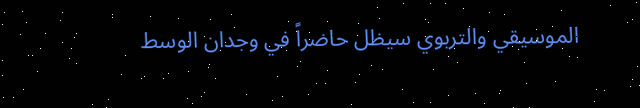الموسيقي والتربوي سيظل حاضراً في وجدان الوسط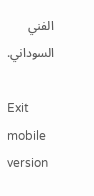الفني السوداني.

Exit mobile version